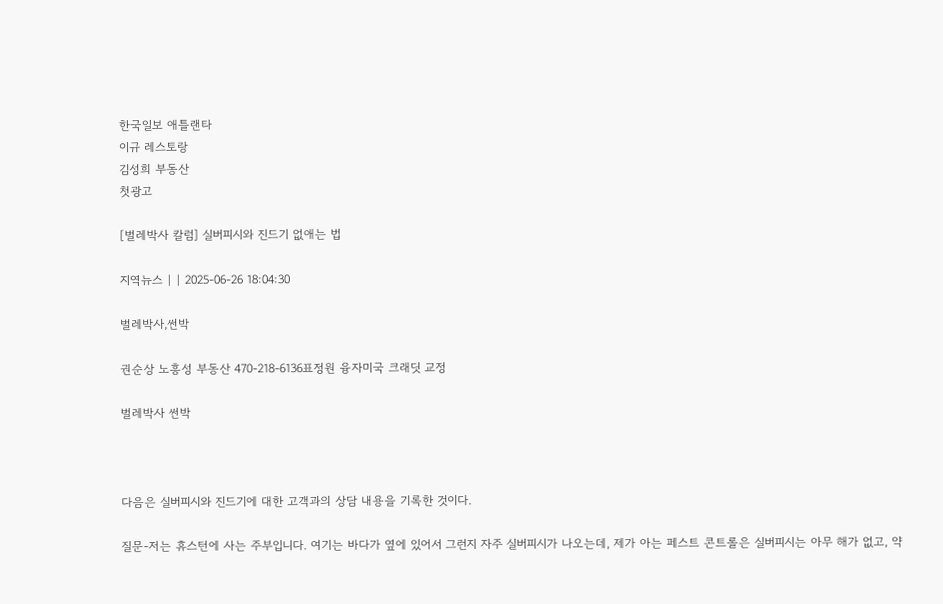한국일보 애틀랜타
이규 레스토랑
김성희 부동산
첫광고

[벌레박사 칼럼] 실버피시와 진드기 없애는 법

지역뉴스 | | 2025-06-26 18:04:30

벌레박사,썬박

권순상 노흥성 부동산 470-218-6136표정원 융자미국 크래딧 교정

벌레박사 썬박



다음은 실버피시와 진드기에 대한 고객과의 상담 내용을 기록한 것이다.

질문-저는 휴스턴에 사는 주부입니다. 여기는 바다가 옆에 있어서 그런지 자주 실버피시가 나오는데, 제가 아는 페스트 콘트롤은 실버피시는 아무 해가 없고, 약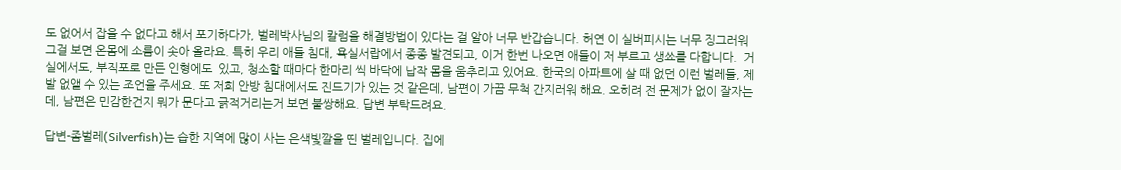도 없어서 잡을 수 없다고 해서 포기하다가, 벌레박사님의 칼럼을 해결방법이 있다는 걸 알아 너무 반갑습니다. 허연 이 실버피시는 너무 징그러워 그걸 보면 온몸에 소름이 솟아 올라요. 특히 우리 애들 침대, 욕실서랍에서 종종 발견되고, 이거 한번 나오면 애들이 저 부르고 생쑈를 다합니다.  거실에서도, 부직포로 만든 인형에도  있고, 청소할 때마다 한마리 씩 바닥에 납작 몸을 움추리고 있어요. 한국의 아파트에 살 때 없던 이런 벌레들, 제발 없앨 수 있는 조언을 주세요. 또 저희 안방 침대에서도 진드기가 있는 것 같은데, 남편이 가끔 무척 간지러워 해요. 오히려 전 문제가 없이 잘자는데, 남편은 민감한건지 뭐가 문다고 긁적거리는거 보면 불쌍해요. 답변 부탁드려요.

답변-좀벌레(Silverfish)는 습한 지역에 많이 사는 은색빛깔을 띤 벌레입니다. 집에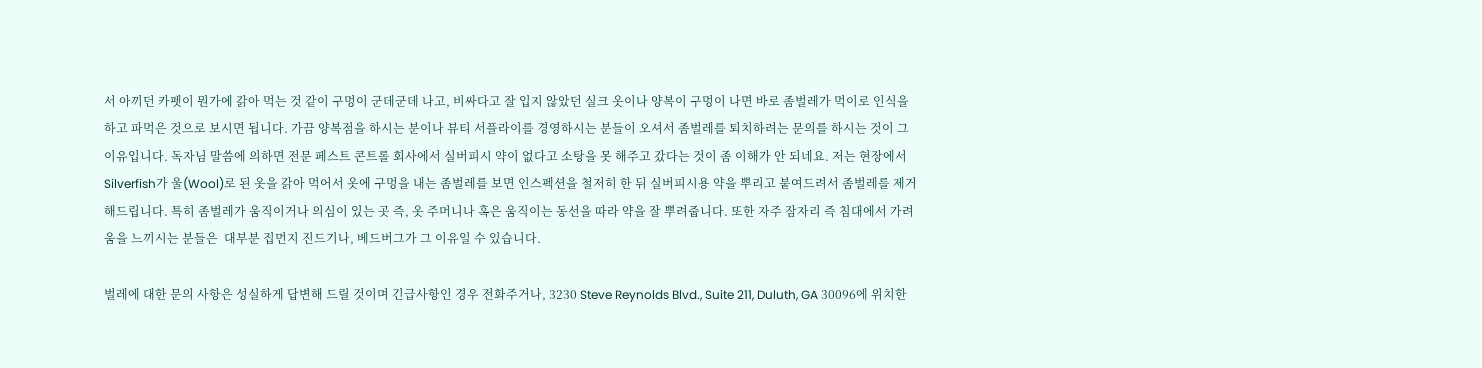서 아끼던 카펫이 뭔가에 갉아 먹는 것 같이 구멍이 군데군데 나고, 비싸다고 잘 입지 않았던 실크 옷이나 양복이 구멍이 나면 바로 좀벌레가 먹이로 인식을 하고 파먹은 것으로 보시면 됩니다. 가끔 양복점을 하시는 분이나 뷰티 서플라이를 경영하시는 분들이 오셔서 좀벌레를 퇴치하려는 문의를 하시는 것이 그 이유입니다. 독자님 말씀에 의하면 전문 페스트 콘트롤 회사에서 실버피시 약이 없다고 소탕을 못 해주고 갔다는 것이 좀 이해가 안 되네요. 저는 현장에서 Silverfish가 울(Wool)로 된 옷을 갉아 먹어서 옷에 구멍을 내는 좀벌레를 보면 인스펙션을 철저히 한 뒤 실버피시용 약을 뿌리고 붙여드려서 좀벌레를 제거해드립니다. 특히 좀벌레가 움직이거나 의심이 있는 곳 즉, 옷 주머니나 혹은 움직이는 동선을 따라 약을 잘 뿌려줍니다. 또한 자주 잠자리 즉 침대에서 가려움을 느끼시는 분들은  대부분 집먼지 진드기나, 베드버그가 그 이유일 수 있습니다.

벌레에 대한 문의 사항은 성실하게 답변해 드릴 것이며 긴급사항인 경우 전화주거나, 3230 Steve Reynolds Blvd., Suite 211, Duluth, GA 30096에 위치한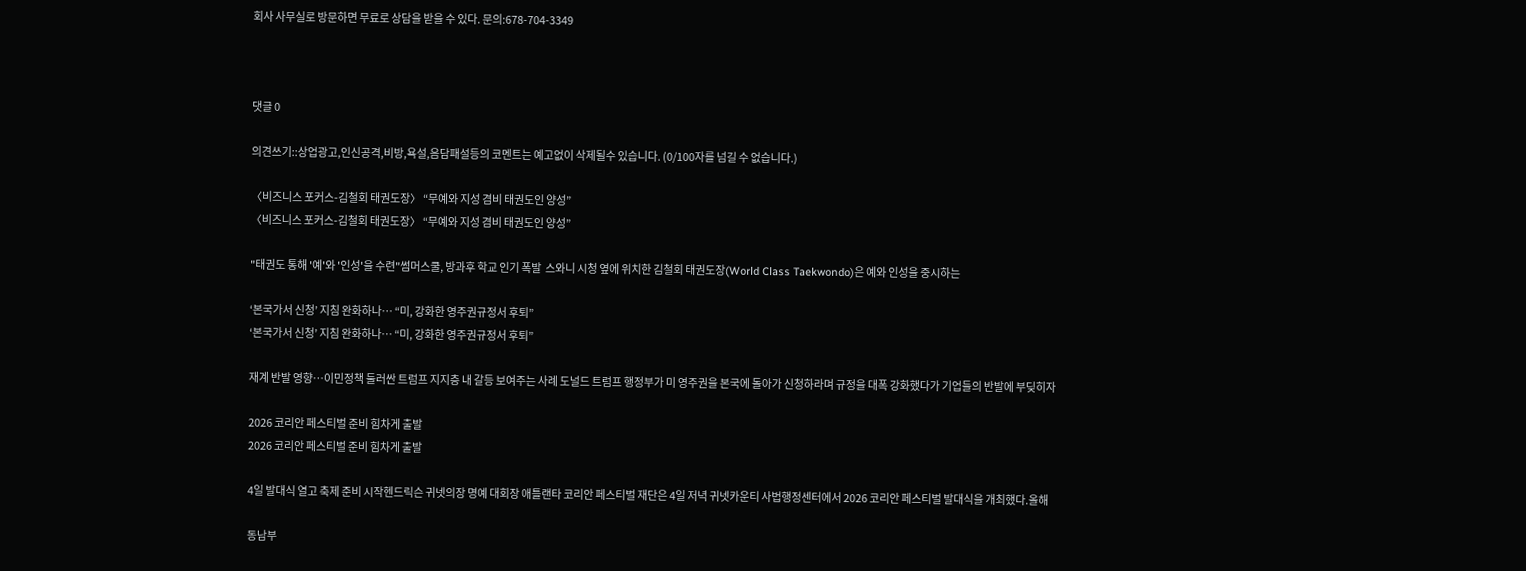회사 사무실로 방문하면 무료로 상담을 받을 수 있다. 문의:678-704-3349



댓글 0

의견쓰기::상업광고,인신공격,비방,욕설,음담패설등의 코멘트는 예고없이 삭제될수 있습니다. (0/100자를 넘길 수 없습니다.)

〈비즈니스 포커스-김철회 태권도장〉 “무예와 지성 겸비 태권도인 양성”
〈비즈니스 포커스-김철회 태권도장〉 “무예와 지성 겸비 태권도인 양성”

"태권도 통해 '예'와 '인성'을 수련"썸머스쿨, 방과후 학교 인기 폭발  스와니 시청 옆에 위치한 김철회 태권도장(World Class Taekwondo)은 예와 인성을 중시하는

‘본국가서 신청’ 지침 완화하나… “미, 강화한 영주권규정서 후퇴”
‘본국가서 신청’ 지침 완화하나… “미, 강화한 영주권규정서 후퇴”

재계 반발 영향…이민정책 둘러싼 트럼프 지지층 내 갈등 보여주는 사례 도널드 트럼프 행정부가 미 영주권을 본국에 돌아가 신청하라며 규정을 대폭 강화했다가 기업들의 반발에 부딪히자

2026 코리안 페스티벌 준비 힘차게 출발
2026 코리안 페스티벌 준비 힘차게 출발

4일 발대식 열고 축제 준비 시작헨드릭슨 귀넷의장 명예 대회장 애틀랜타 코리안 페스티벌 재단은 4일 저녁 귀넷카운티 사법행정센터에서 2026 코리안 페스티벌 발대식을 개최했다.올해

동남부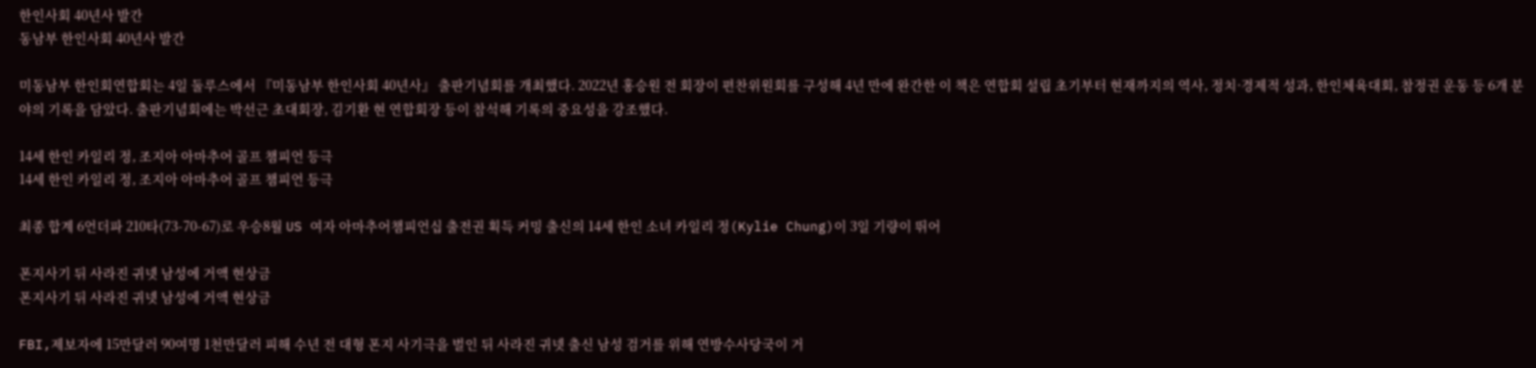한인사회 40년사 발간
동남부 한인사회 40년사 발간

미동남부 한인회연합회는 4일 둘루스에서 『미동남부 한인사회 40년사』 출판기념회를 개최했다. 2022년 홍승원 전 회장이 편찬위원회를 구성해 4년 만에 완간한 이 책은 연합회 설립 초기부터 현재까지의 역사, 정치·경제적 성과, 한인체육대회, 참정권 운동 등 6개 분야의 기록을 담았다. 출판기념회에는 박선근 초대회장, 김기환 현 연합회장 등이 참석해 기록의 중요성을 강조했다.

14세 한인 카일리 정, 조지아 아마추어 골프 챔피언 등극
14세 한인 카일리 정, 조지아 아마추어 골프 챔피언 등극

최종 합계 6언더파 210타(73-70-67)로 우승8월 US 여자 아마추어챔피언십 출전권 획득 커밍 출신의 14세 한인 소녀 카일리 정(Kylie Chung)이 3일 기량이 뛰어

폰지사기 뒤 사라진 귀넷 남성에 거액 현상금
폰지사기 뒤 사라진 귀넷 남성에 거액 현상금

FBI,제보자에 15만달러 90여명 1천만달러 피해 수년 전 대형 폰지 사기극을 벌인 뒤 사라진 귀넷 출신 남성 검거를 위해 연방수사당국이 거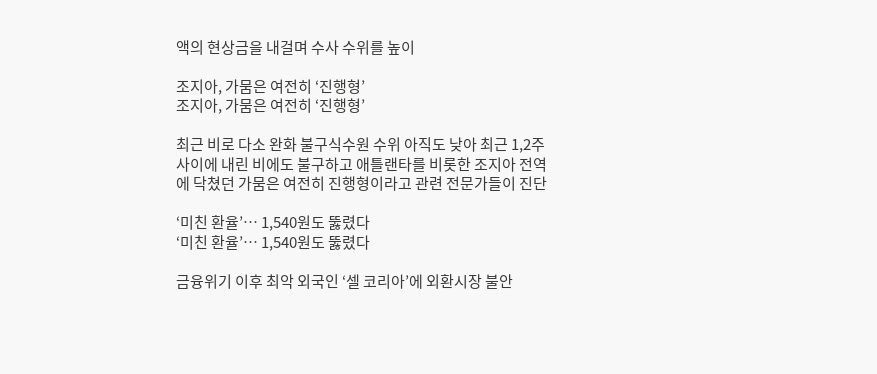액의 현상금을 내걸며 수사 수위를 높이

조지아, 가뭄은 여전히 ‘진행형’
조지아, 가뭄은 여전히 ‘진행형’

최근 비로 다소 완화 불구식수원 수위 아직도 낮아 최근 1,2주 사이에 내린 비에도 불구하고 애틀랜타를 비롯한 조지아 전역에 닥쳤던 가뭄은 여전히 진행형이라고 관련 전문가들이 진단

‘미친 환율’… 1,540원도 뚫렸다
‘미친 환율’… 1,540원도 뚫렸다

금융위기 이후 최악 외국인 ‘셀 코리아’에 외환시장 불안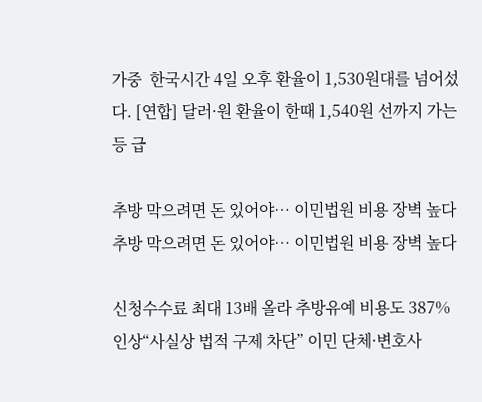가중  한국시간 4일 오후 환율이 1,530원대를 넘어섰다. [연합] 달러·원 환율이 한때 1,540원 선까지 가는 등 급

추방 막으려면 돈 있어야… 이민법원 비용 장벽 높다
추방 막으려면 돈 있어야… 이민법원 비용 장벽 높다

신청수수료 최대 13배 올라 추방유예 비용도 387% 인상“사실상 법적 구제 차단” 이민 단체·변호사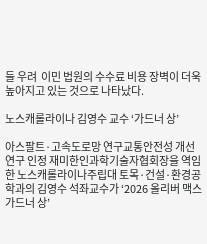들 우려  이민 법원의 수수료 비용 장벽이 더욱 높아지고 있는 것으로 나타났다.

노스캐롤라이나 김영수 교수 ‘가드너 상’

아스팔트·고속도로망 연구교통안전성 개선 연구 인정 재미한인과학기술자협회장을 역임한 노스캐롤라이나주립대 토목·건설·환경공학과의 김영수 석좌교수가 ‘2026 올리버 맥스 가드너 상’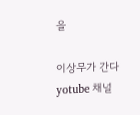을

이상무가 간다 yotube 채널